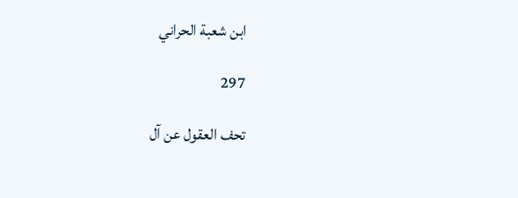ابن شعبة الحراني

297

تحف العقول عن آل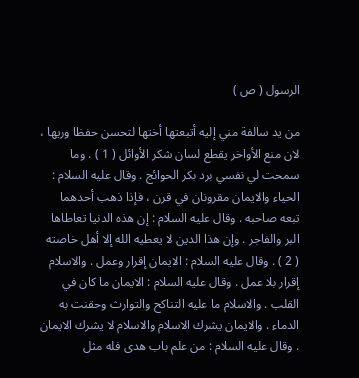الرسول ( ص )

من يد سالفة مني إليه أتبعتها أختها لتحسن حفظا وريها ، لان منع الأواخر يقطع لسان شكر الأوائل ( 1 ) . وما سمحت لي نفسي برد بكر الحوائج . وقال عليه السلام : الحياء والايمان مقرونان في قرن ، فإذا ذهب أحدهما تبعه صاحبه . وقال عليه السلام : إن هذه الدنيا تعاطاها البر والفاجر . وإن هذا الدين لا يعطيه الله إلا أهل خاصته ( 2 ) . وقال عليه السلام : الايمان إقرار وعمل . والاسلام إقرار بلا عمل . وقال عليه السلام : الايمان ما كان في القلب . والاسلام ما عليه التناكح والتوارث وحقنت به الدماء . والايمان يشرك الاسلام والاسلام لا يشرك الايمان . وقال عليه السلام : من علم باب هدى فله مثل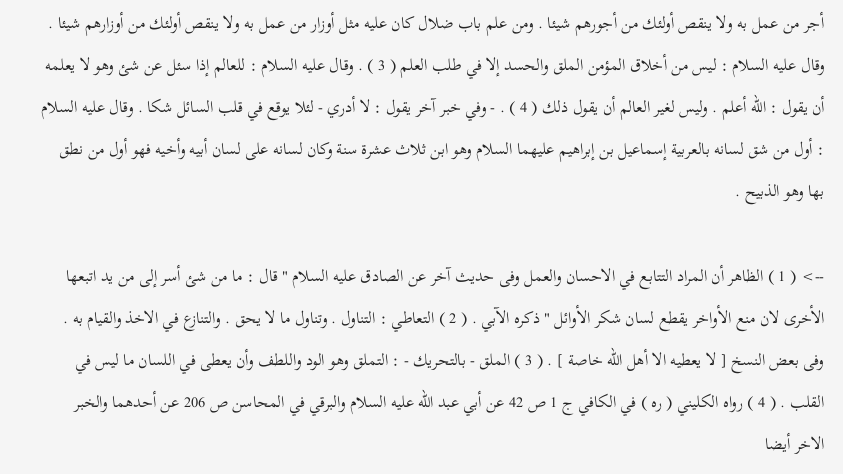أجر من عمل به ولا ينقص أولئك من أجورهم شيئا . ومن علم باب ضلال كان عليه مثل أوزار من عمل به ولا ينقص أولئك من أوزارهم شيئا . وقال عليه السلام : ليس من أخلاق المؤمن الملق والحسد إلا في طلب العلم ( 3 ) . وقال عليه السلام : للعالم إذا سئل عن شئ وهو لا يعلمه أن يقول : الله أعلم . وليس لغير العالم أن يقول ذلك ( 4 ) . - وفي خبر آخر يقول : لا أدري - لئلا يوقع في قلب السائل شكا . وقال عليه السلام : أول من شق لسانه بالعربية إسماعيل بن إبراهيم عليهما السلام وهو ابن ثلاث عشرة سنة وكان لسانه على لسان أبيه وأخيه فهو أول من نطق بها وهو الذبيح .

--> ( 1 ) الظاهر أن المراد التتابع في الاحسان والعمل وفى حديث آخر عن الصادق عليه السلام " قال : ما من شئ أسر إلى من يد اتبعها الأخرى لان منع الأواخر يقطع لسان شكر الأوائل " ذكره الآبي . ( 2 ) التعاطي : التناول . وتناول ما لا يحق . والتنازع في الاخذ والقيام به . وفى بعض النسخ [ لا يعطيه الا أهل الله خاصة ] . ( 3 ) الملق - بالتحريك - : التملق وهو الود واللطف وأن يعطى في اللسان ما ليس في القلب . ( 4 ) رواه الكليني ( ره ) في الكافي ج 1 ص 42 عن أبي عبد الله عليه السلام والبرقي في المحاسن ص 206 عن أحدهما والخبر الاخر أيضا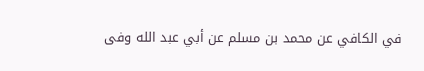في الكافي عن محمد بن مسلم عن أبي عبد الله وفى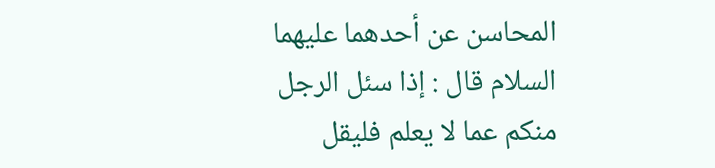المحاسن عن أحدهما عليهما السلام قال : إذا سئل الرجل منكم عما لا يعلم فليقل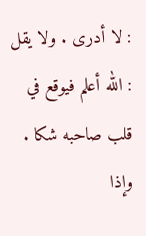: لا أدرى . ولا يقل : الله أعلم فيوقع في قلب صاحبه شكا . وإذا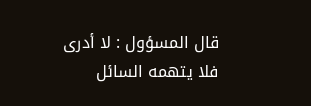قال المسؤول : لا أدرى فلا يتهمه السائل